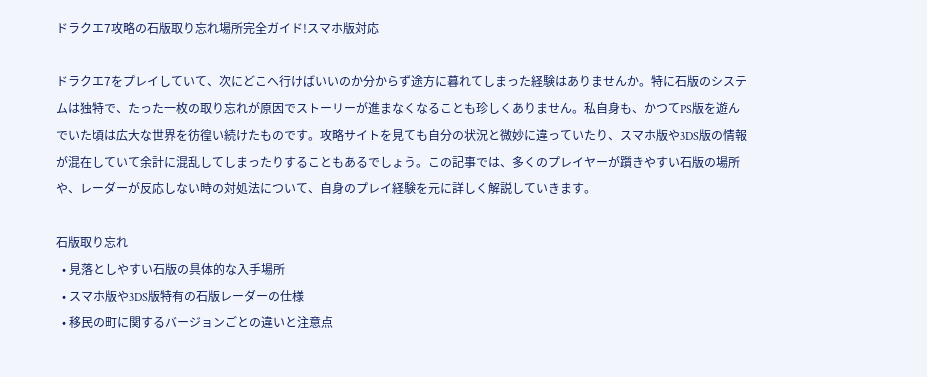ドラクエ7攻略の石版取り忘れ場所完全ガイド!スマホ版対応

ドラクエ7をプレイしていて、次にどこへ行けばいいのか分からず途方に暮れてしまった経験はありませんか。特に石版のシステムは独特で、たった一枚の取り忘れが原因でストーリーが進まなくなることも珍しくありません。私自身も、かつてPS版を遊んでいた頃は広大な世界を彷徨い続けたものです。攻略サイトを見ても自分の状況と微妙に違っていたり、スマホ版や3DS版の情報が混在していて余計に混乱してしまったりすることもあるでしょう。この記事では、多くのプレイヤーが躓きやすい石版の場所や、レーダーが反応しない時の対処法について、自身のプレイ経験を元に詳しく解説していきます。

石版取り忘れ
  • 見落としやすい石版の具体的な入手場所
  • スマホ版や3DS版特有の石版レーダーの仕様
  • 移民の町に関するバージョンごとの違いと注意点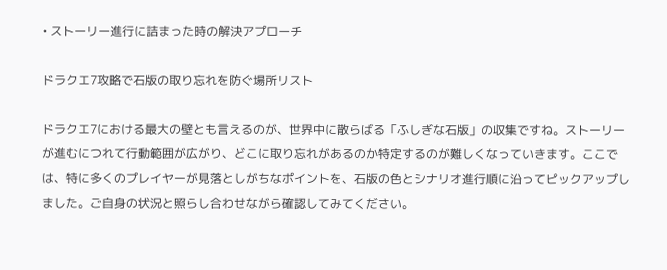• ストーリー進行に詰まった時の解決アプローチ

ドラクエ7攻略で石版の取り忘れを防ぐ場所リスト

ドラクエ7における最大の壁とも言えるのが、世界中に散らばる「ふしぎな石版」の収集ですね。ストーリーが進むにつれて行動範囲が広がり、どこに取り忘れがあるのか特定するのが難しくなっていきます。ここでは、特に多くのプレイヤーが見落としがちなポイントを、石版の色とシナリオ進行順に沿ってピックアップしました。ご自身の状況と照らし合わせながら確認してみてください。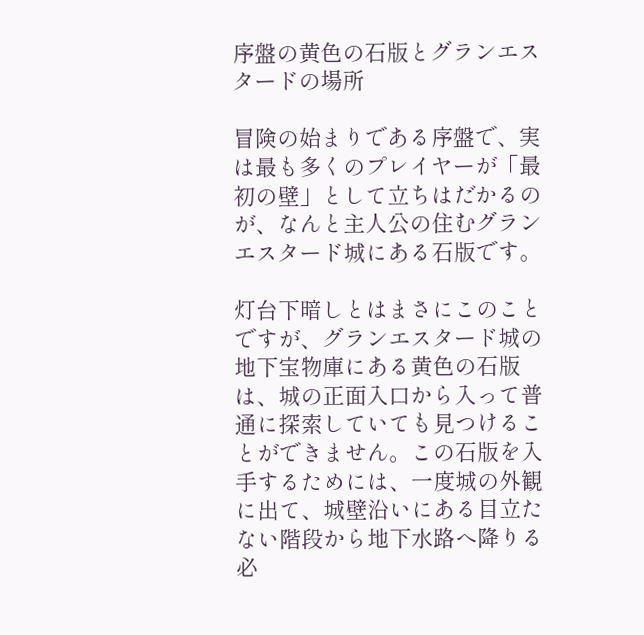序盤の黄色の石版とグランエスタードの場所

冒険の始まりである序盤で、実は最も多くのプレイヤーが「最初の壁」として立ちはだかるのが、なんと主人公の住むグランエスタード城にある石版です。

灯台下暗しとはまさにこのことですが、グランエスタード城の地下宝物庫にある黄色の石版は、城の正面入口から入って普通に探索していても見つけることができません。この石版を入手するためには、一度城の外観に出て、城壁沿いにある目立たない階段から地下水路へ降りる必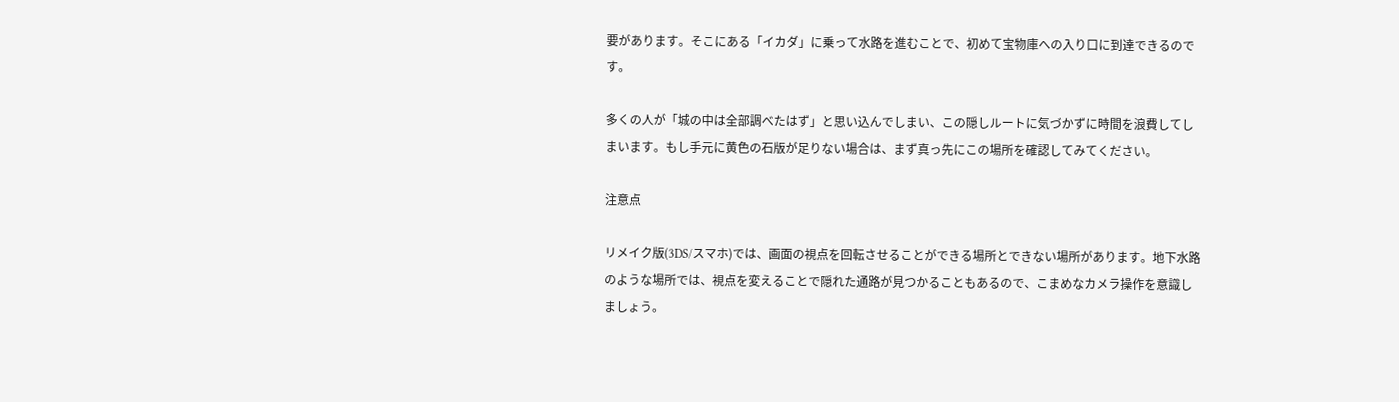要があります。そこにある「イカダ」に乗って水路を進むことで、初めて宝物庫への入り口に到達できるのです。

多くの人が「城の中は全部調べたはず」と思い込んでしまい、この隠しルートに気づかずに時間を浪費してしまいます。もし手元に黄色の石版が足りない場合は、まず真っ先にこの場所を確認してみてください。

注意点

リメイク版(3DS/スマホ)では、画面の視点を回転させることができる場所とできない場所があります。地下水路のような場所では、視点を変えることで隠れた通路が見つかることもあるので、こまめなカメラ操作を意識しましょう。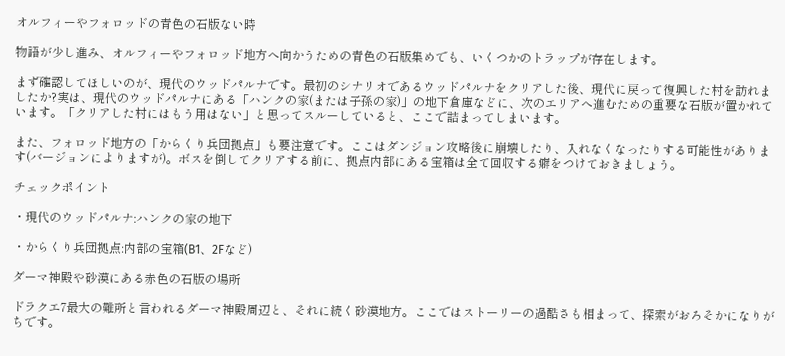オルフィーやフォロッドの青色の石版ない時

物語が少し進み、オルフィーやフォロッド地方へ向かうための青色の石版集めでも、いくつかのトラップが存在します。

まず確認してほしいのが、現代のウッドパルナです。最初のシナリオであるウッドパルナをクリアした後、現代に戻って復興した村を訪れましたか?実は、現代のウッドパルナにある「ハンクの家(または子孫の家)」の地下倉庫などに、次のエリアへ進むための重要な石版が置かれています。「クリアした村にはもう用はない」と思ってスルーしていると、ここで詰まってしまいます。

また、フォロッド地方の「からくり兵団拠点」も要注意です。ここはダンジョン攻略後に崩壊したり、入れなくなったりする可能性があります(バージョンによりますが)。ボスを倒してクリアする前に、拠点内部にある宝箱は全て回収する癖をつけておきましょう。

チェックポイント

・現代のウッドパルナ:ハンクの家の地下

・からくり兵団拠点:内部の宝箱(B1、2Fなど)

ダーマ神殿や砂漠にある赤色の石版の場所

ドラクエ7最大の難所と言われるダーマ神殿周辺と、それに続く砂漠地方。ここではストーリーの過酷さも相まって、探索がおろそかになりがちです。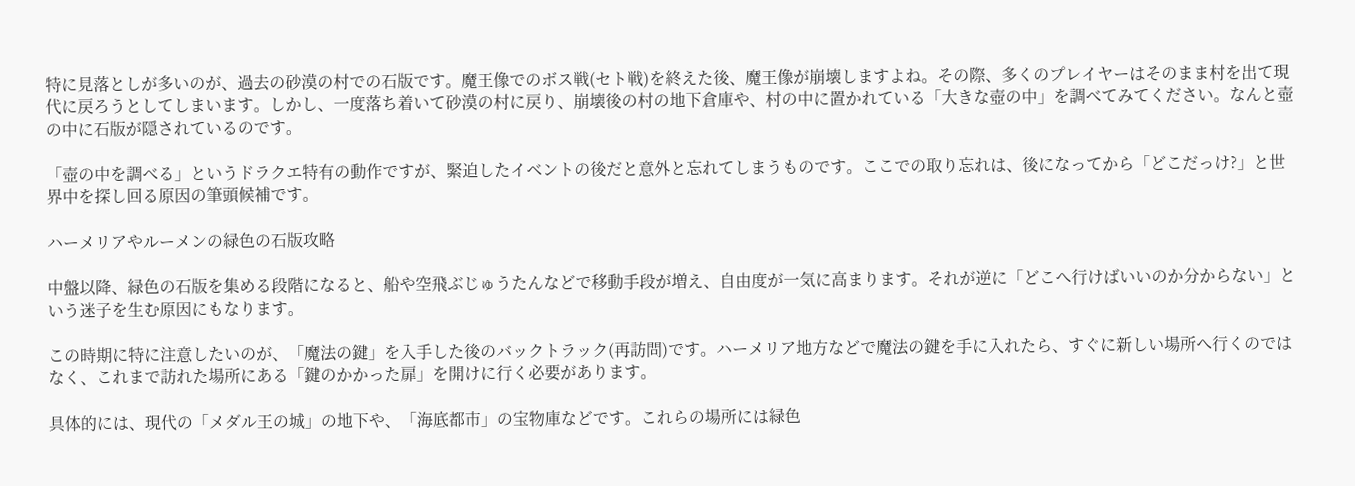特に見落としが多いのが、過去の砂漠の村での石版です。魔王像でのボス戦(セト戦)を終えた後、魔王像が崩壊しますよね。その際、多くのプレイヤーはそのまま村を出て現代に戻ろうとしてしまいます。しかし、一度落ち着いて砂漠の村に戻り、崩壊後の村の地下倉庫や、村の中に置かれている「大きな壺の中」を調べてみてください。なんと壺の中に石版が隠されているのです。

「壺の中を調べる」というドラクエ特有の動作ですが、緊迫したイベントの後だと意外と忘れてしまうものです。ここでの取り忘れは、後になってから「どこだっけ?」と世界中を探し回る原因の筆頭候補です。

ハーメリアやルーメンの緑色の石版攻略

中盤以降、緑色の石版を集める段階になると、船や空飛ぶじゅうたんなどで移動手段が増え、自由度が一気に高まります。それが逆に「どこへ行けばいいのか分からない」という迷子を生む原因にもなります。

この時期に特に注意したいのが、「魔法の鍵」を入手した後のバックトラック(再訪問)です。ハーメリア地方などで魔法の鍵を手に入れたら、すぐに新しい場所へ行くのではなく、これまで訪れた場所にある「鍵のかかった扉」を開けに行く必要があります。

具体的には、現代の「メダル王の城」の地下や、「海底都市」の宝物庫などです。これらの場所には緑色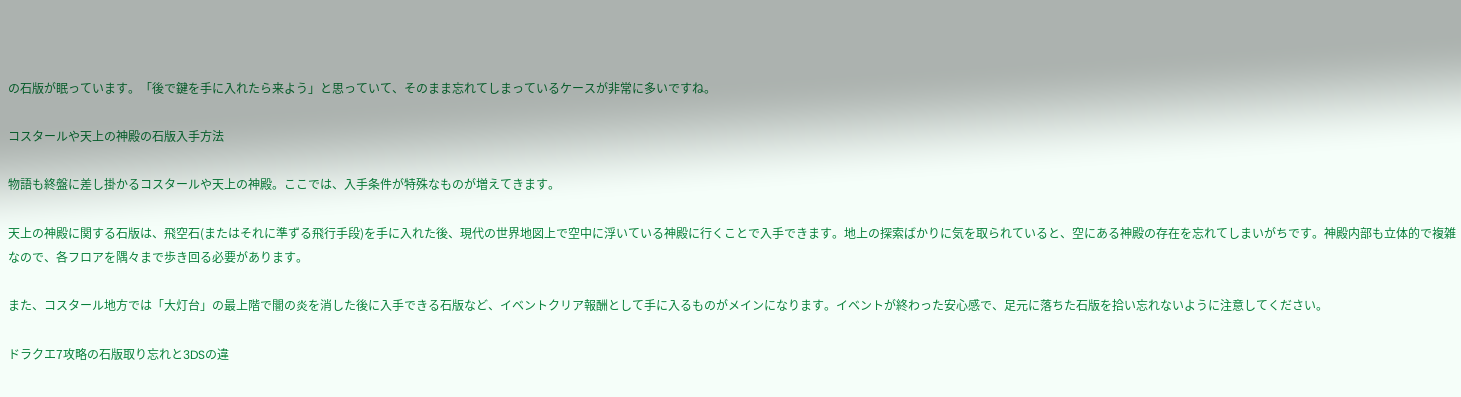の石版が眠っています。「後で鍵を手に入れたら来よう」と思っていて、そのまま忘れてしまっているケースが非常に多いですね。

コスタールや天上の神殿の石版入手方法

物語も終盤に差し掛かるコスタールや天上の神殿。ここでは、入手条件が特殊なものが増えてきます。

天上の神殿に関する石版は、飛空石(またはそれに準ずる飛行手段)を手に入れた後、現代の世界地図上で空中に浮いている神殿に行くことで入手できます。地上の探索ばかりに気を取られていると、空にある神殿の存在を忘れてしまいがちです。神殿内部も立体的で複雑なので、各フロアを隅々まで歩き回る必要があります。

また、コスタール地方では「大灯台」の最上階で闇の炎を消した後に入手できる石版など、イベントクリア報酬として手に入るものがメインになります。イベントが終わった安心感で、足元に落ちた石版を拾い忘れないように注意してください。

ドラクエ7攻略の石版取り忘れと3DSの違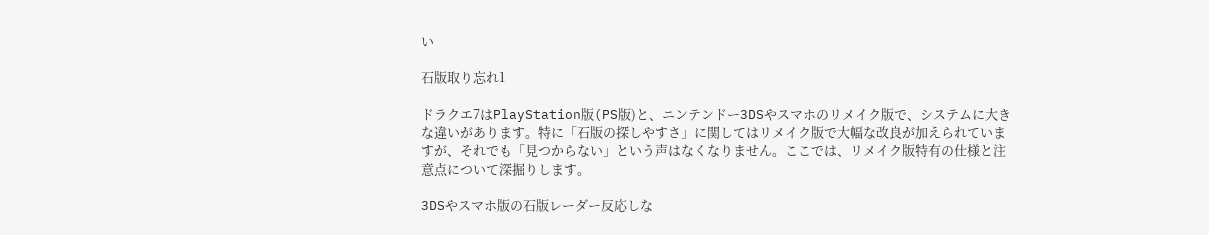い

石版取り忘れ1

ドラクエ7はPlayStation版(PS版)と、ニンテンドー3DSやスマホのリメイク版で、システムに大きな違いがあります。特に「石版の探しやすさ」に関してはリメイク版で大幅な改良が加えられていますが、それでも「見つからない」という声はなくなりません。ここでは、リメイク版特有の仕様と注意点について深掘りします。

3DSやスマホ版の石版レーダー反応しな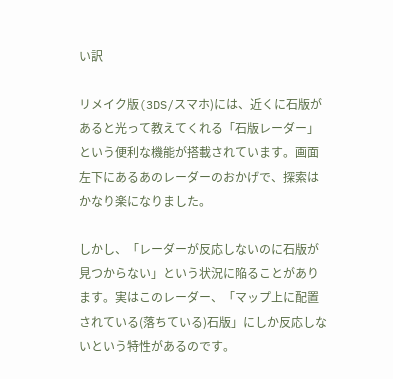い訳

リメイク版(3DS/スマホ)には、近くに石版があると光って教えてくれる「石版レーダー」という便利な機能が搭載されています。画面左下にあるあのレーダーのおかげで、探索はかなり楽になりました。

しかし、「レーダーが反応しないのに石版が見つからない」という状況に陥ることがあります。実はこのレーダー、「マップ上に配置されている(落ちている)石版」にしか反応しないという特性があるのです。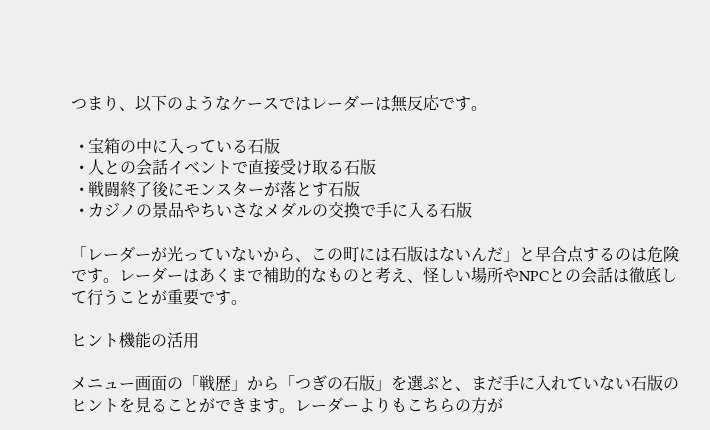つまり、以下のようなケースではレーダーは無反応です。

  • 宝箱の中に入っている石版
  • 人との会話イベントで直接受け取る石版
  • 戦闘終了後にモンスターが落とす石版
  • カジノの景品やちいさなメダルの交換で手に入る石版

「レーダーが光っていないから、この町には石版はないんだ」と早合点するのは危険です。レーダーはあくまで補助的なものと考え、怪しい場所やNPCとの会話は徹底して行うことが重要です。

ヒント機能の活用

メニュー画面の「戦歴」から「つぎの石版」を選ぶと、まだ手に入れていない石版のヒントを見ることができます。レーダーよりもこちらの方が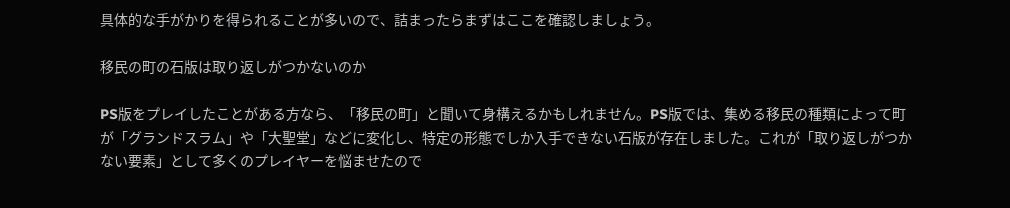具体的な手がかりを得られることが多いので、詰まったらまずはここを確認しましょう。

移民の町の石版は取り返しがつかないのか

PS版をプレイしたことがある方なら、「移民の町」と聞いて身構えるかもしれません。PS版では、集める移民の種類によって町が「グランドスラム」や「大聖堂」などに変化し、特定の形態でしか入手できない石版が存在しました。これが「取り返しがつかない要素」として多くのプレイヤーを悩ませたので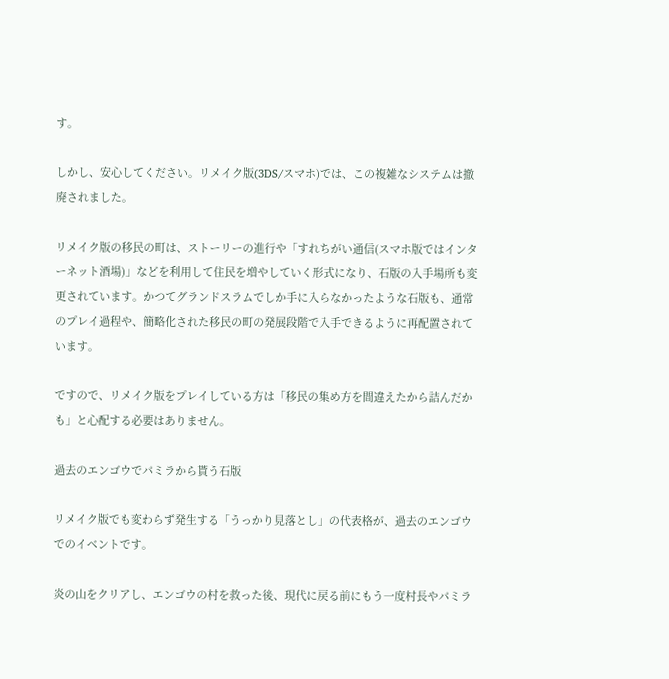す。

しかし、安心してください。リメイク版(3DS/スマホ)では、この複雑なシステムは撤廃されました。

リメイク版の移民の町は、ストーリーの進行や「すれちがい通信(スマホ版ではインターネット酒場)」などを利用して住民を増やしていく形式になり、石版の入手場所も変更されています。かつてグランドスラムでしか手に入らなかったような石版も、通常のプレイ過程や、簡略化された移民の町の発展段階で入手できるように再配置されています。

ですので、リメイク版をプレイしている方は「移民の集め方を間違えたから詰んだかも」と心配する必要はありません。

過去のエンゴウでパミラから貰う石版

リメイク版でも変わらず発生する「うっかり見落とし」の代表格が、過去のエンゴウでのイベントです。

炎の山をクリアし、エンゴウの村を救った後、現代に戻る前にもう一度村長やパミラ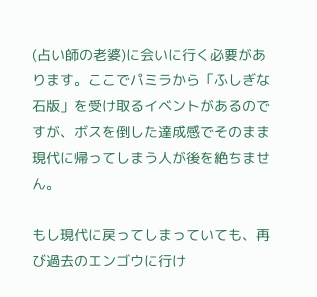(占い師の老婆)に会いに行く必要があります。ここでパミラから「ふしぎな石版」を受け取るイベントがあるのですが、ボスを倒した達成感でそのまま現代に帰ってしまう人が後を絶ちません。

もし現代に戻ってしまっていても、再び過去のエンゴウに行け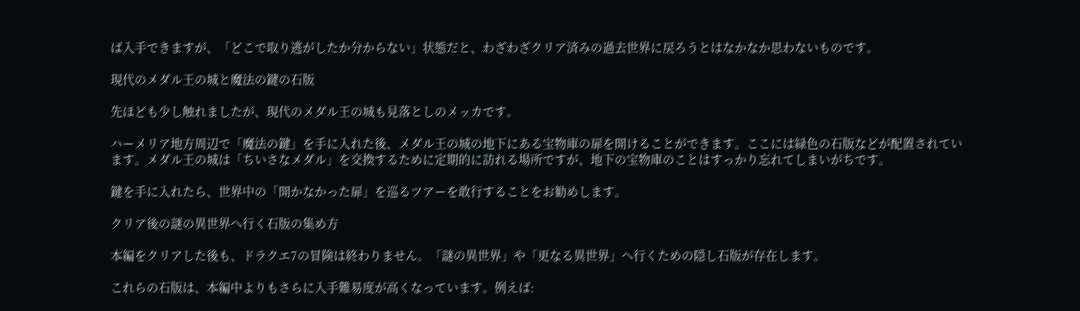ば入手できますが、「どこで取り逃がしたか分からない」状態だと、わざわざクリア済みの過去世界に戻ろうとはなかなか思わないものです。

現代のメダル王の城と魔法の鍵の石版

先ほども少し触れましたが、現代のメダル王の城も見落としのメッカです。

ハーメリア地方周辺で「魔法の鍵」を手に入れた後、メダル王の城の地下にある宝物庫の扉を開けることができます。ここには緑色の石版などが配置されています。メダル王の城は「ちいさなメダル」を交換するために定期的に訪れる場所ですが、地下の宝物庫のことはすっかり忘れてしまいがちです。

鍵を手に入れたら、世界中の「開かなかった扉」を巡るツアーを敢行することをお勧めします。

クリア後の謎の異世界へ行く石版の集め方

本編をクリアした後も、ドラクエ7の冒険は終わりません。「謎の異世界」や「更なる異世界」へ行くための隠し石版が存在します。

これらの石版は、本編中よりもさらに入手難易度が高くなっています。例えば: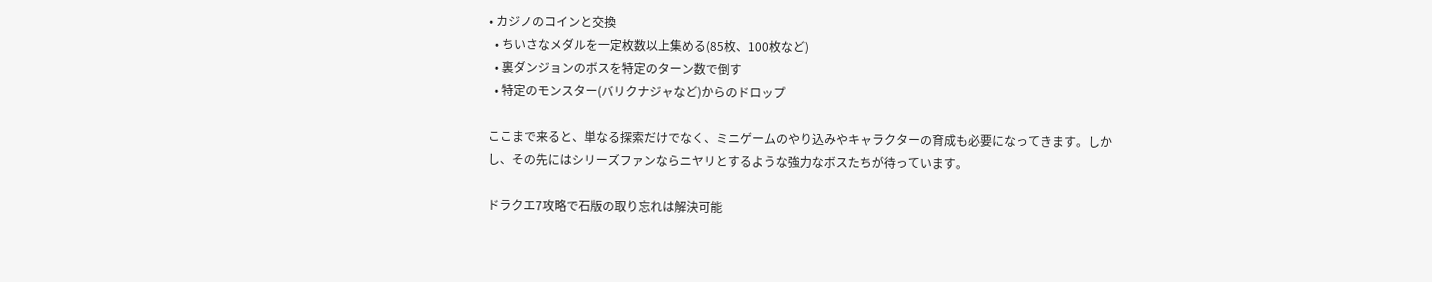• カジノのコインと交換
  • ちいさなメダルを一定枚数以上集める(85枚、100枚など)
  • 裏ダンジョンのボスを特定のターン数で倒す
  • 特定のモンスター(バリクナジャなど)からのドロップ

ここまで来ると、単なる探索だけでなく、ミニゲームのやり込みやキャラクターの育成も必要になってきます。しかし、その先にはシリーズファンならニヤリとするような強力なボスたちが待っています。

ドラクエ7攻略で石版の取り忘れは解決可能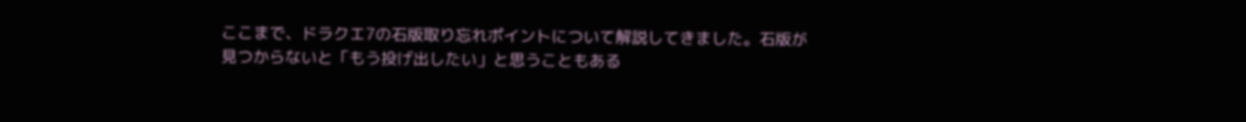ここまで、ドラクエ7の石版取り忘れポイントについて解説してきました。石版が見つからないと「もう投げ出したい」と思うこともある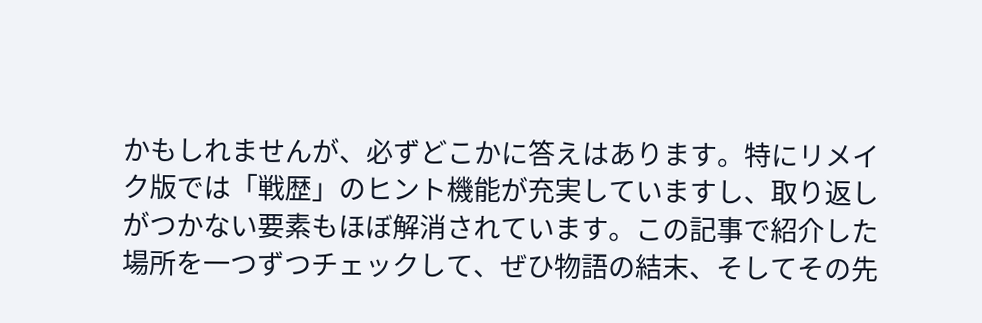かもしれませんが、必ずどこかに答えはあります。特にリメイク版では「戦歴」のヒント機能が充実していますし、取り返しがつかない要素もほぼ解消されています。この記事で紹介した場所を一つずつチェックして、ぜひ物語の結末、そしてその先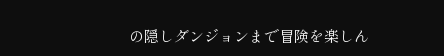の隠しダンジョンまで冒険を楽しん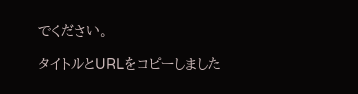でください。

タイトルとURLをコピーしました